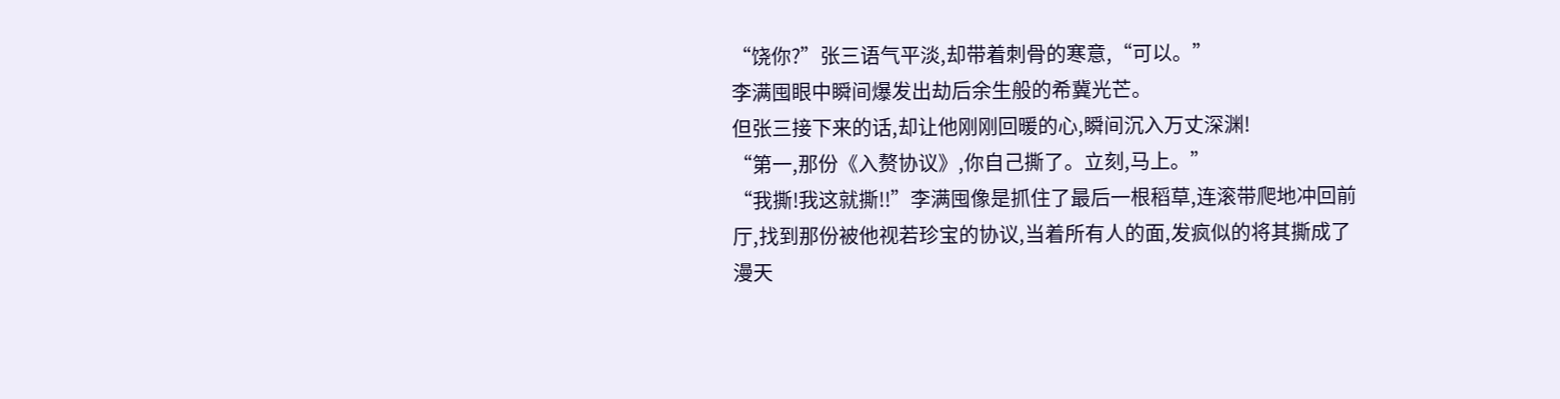“饶你?”张三语气平淡,却带着刺骨的寒意,“可以。”
李满囤眼中瞬间爆发出劫后余生般的希冀光芒。
但张三接下来的话,却让他刚刚回暖的心,瞬间沉入万丈深渊!
“第一,那份《入赘协议》,你自己撕了。立刻,马上。”
“我撕!我这就撕!!”李满囤像是抓住了最后一根稻草,连滚带爬地冲回前厅,找到那份被他视若珍宝的协议,当着所有人的面,发疯似的将其撕成了漫天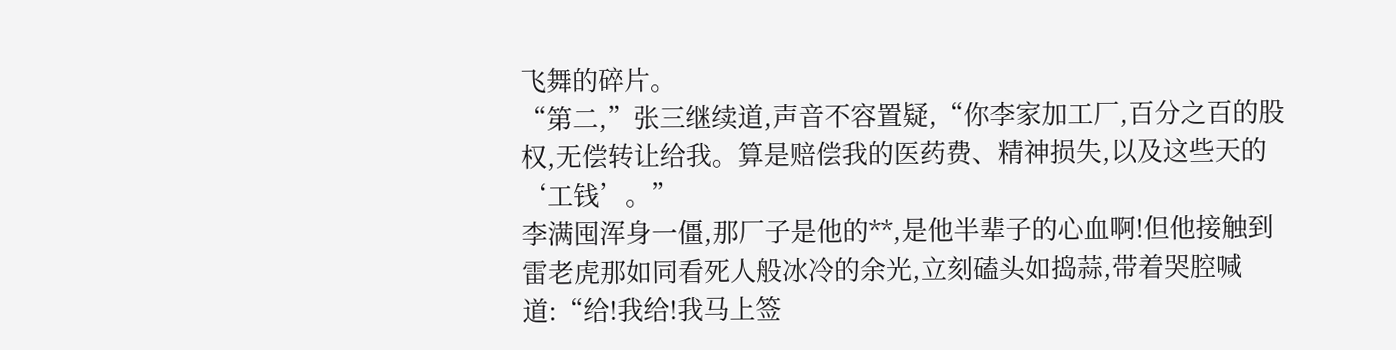飞舞的碎片。
“第二,”张三继续道,声音不容置疑,“你李家加工厂,百分之百的股权,无偿转让给我。算是赔偿我的医药费、精神损失,以及这些天的‘工钱’。”
李满囤浑身一僵,那厂子是他的**,是他半辈子的心血啊!但他接触到雷老虎那如同看死人般冰冷的余光,立刻磕头如捣蒜,带着哭腔喊道:“给!我给!我马上签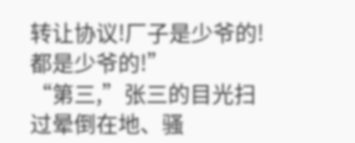转让协议!厂子是少爷的!都是少爷的!”
“第三,”张三的目光扫过晕倒在地、骚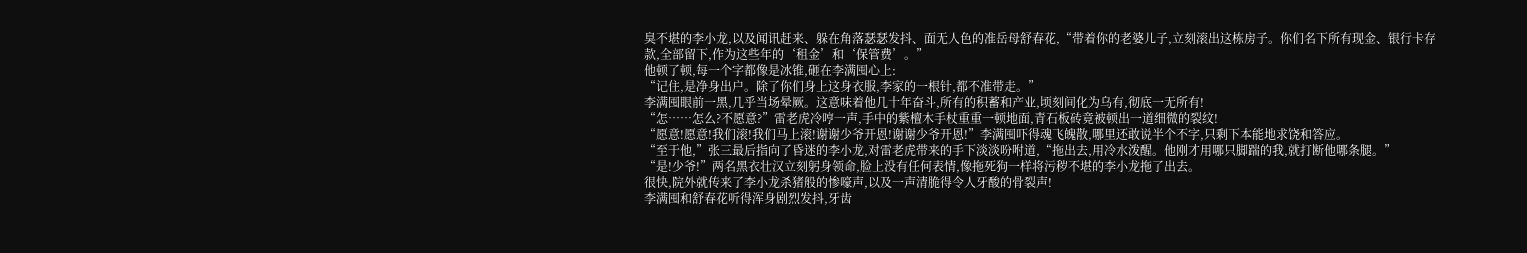臭不堪的李小龙,以及闻讯赶来、躲在角落瑟瑟发抖、面无人色的准岳母舒春花,“带着你的老婆儿子,立刻滚出这栋房子。你们名下所有现金、银行卡存款,全部留下,作为这些年的‘租金’和‘保管费’。”
他顿了顿,每一个字都像是冰锥,砸在李满囤心上:
“记住,是净身出户。除了你们身上这身衣服,李家的一根针,都不准带走。”
李满囤眼前一黑,几乎当场晕厥。这意味着他几十年奋斗,所有的积蓄和产业,顷刻间化为乌有,彻底一无所有!
“怎……怎么?不愿意?”雷老虎冷哼一声,手中的紫檀木手杖重重一顿地面,青石板砖竟被顿出一道细微的裂纹!
“愿意!愿意!我们滚!我们马上滚!谢谢少爷开恩!谢谢少爷开恩!”李满囤吓得魂飞魄散,哪里还敢说半个不字,只剩下本能地求饶和答应。
“至于他,”张三最后指向了昏迷的李小龙,对雷老虎带来的手下淡淡吩咐道,“拖出去,用冷水泼醒。他刚才用哪只脚踹的我,就打断他哪条腿。”
“是!少爷!”两名黑衣壮汉立刻躬身领命,脸上没有任何表情,像拖死狗一样将污秽不堪的李小龙拖了出去。
很快,院外就传来了李小龙杀猪般的惨嚎声,以及一声清脆得令人牙酸的骨裂声!
李满囤和舒春花听得浑身剧烈发抖,牙齿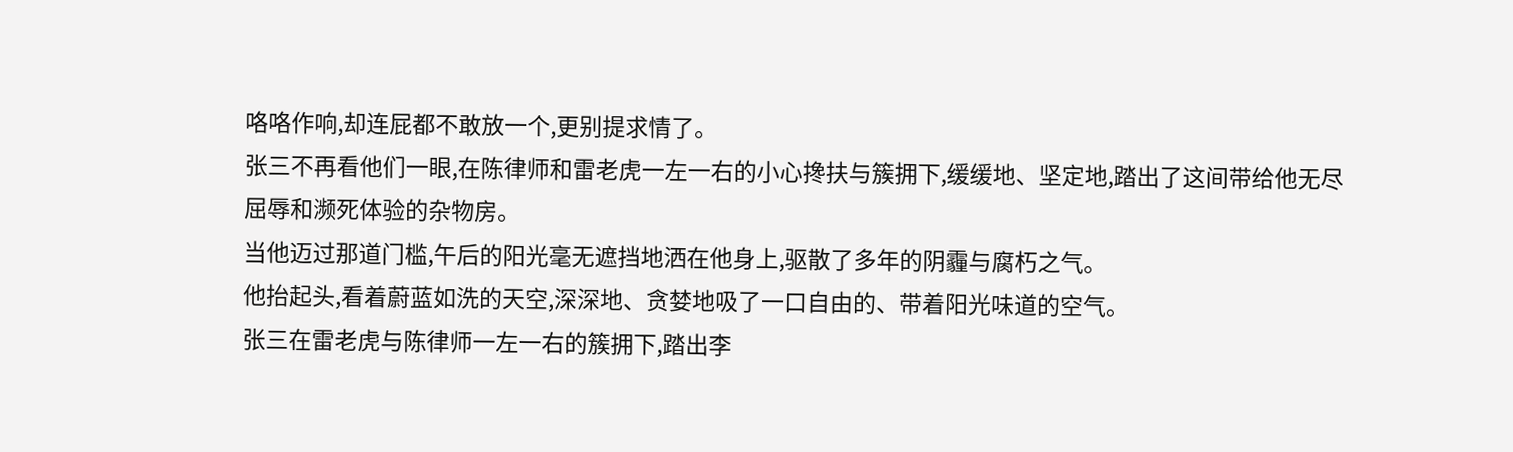咯咯作响,却连屁都不敢放一个,更别提求情了。
张三不再看他们一眼,在陈律师和雷老虎一左一右的小心搀扶与簇拥下,缓缓地、坚定地,踏出了这间带给他无尽屈辱和濒死体验的杂物房。
当他迈过那道门槛,午后的阳光毫无遮挡地洒在他身上,驱散了多年的阴霾与腐朽之气。
他抬起头,看着蔚蓝如洗的天空,深深地、贪婪地吸了一口自由的、带着阳光味道的空气。
张三在雷老虎与陈律师一左一右的簇拥下,踏出李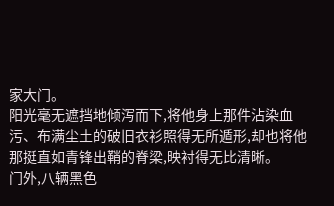家大门。
阳光毫无遮挡地倾泻而下,将他身上那件沾染血污、布满尘土的破旧衣衫照得无所遁形,却也将他那挺直如青锋出鞘的脊梁,映衬得无比清晰。
门外,八辆黑色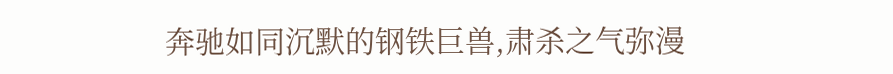奔驰如同沉默的钢铁巨兽,肃杀之气弥漫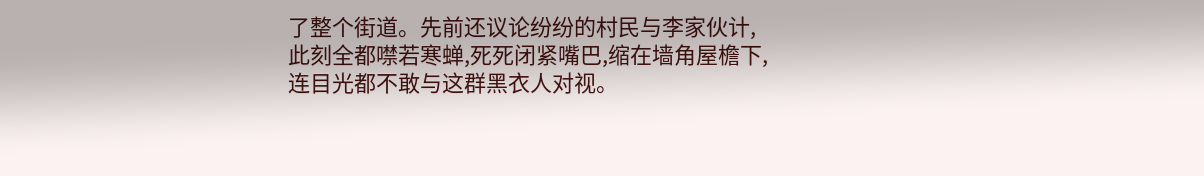了整个街道。先前还议论纷纷的村民与李家伙计,此刻全都噤若寒蝉,死死闭紧嘴巴,缩在墙角屋檐下,连目光都不敢与这群黑衣人对视。